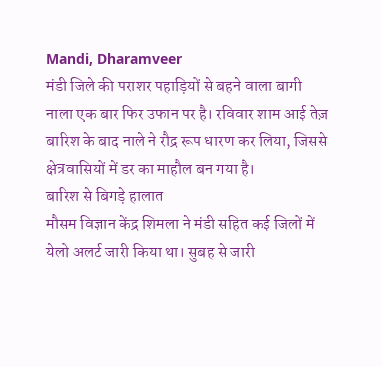Mandi, Dharamveer
मंडी जिले की पराशर पहाड़ियों से बहने वाला बागी नाला एक बार फिर उफान पर है। रविवार शाम आई तेज़ बारिश के बाद नाले ने रौद्र रूप धारण कर लिया, जिससे क्षेत्रवासियों में डर का माहौल बन गया है।
बारिश से बिगड़े हालात
मौसम विज्ञान केंद्र शिमला ने मंडी सहित कई जिलों में येलो अलर्ट जारी किया था। सुबह से जारी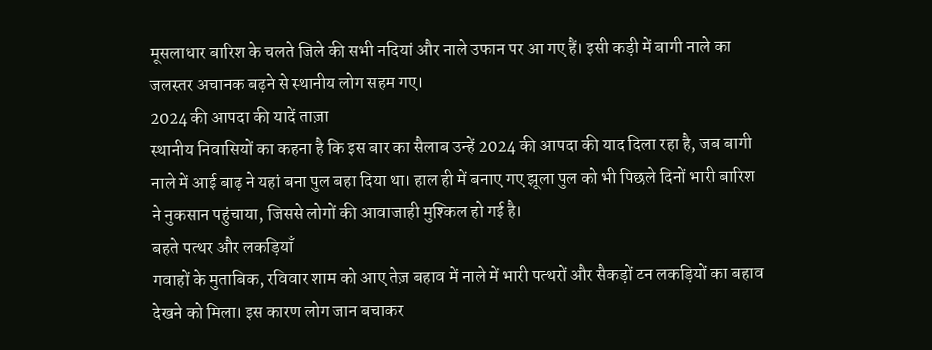मूसलाधार बारिश के चलते जिले की सभी नदियां और नाले उफान पर आ गए हैं। इसी कड़ी में बागी नाले का जलस्तर अचानक बढ़ने से स्थानीय लोग सहम गए।
2024 की आपदा की यादें ताज़ा
स्थानीय निवासियों का कहना है कि इस बार का सैलाब उन्हें 2024 की आपदा की याद दिला रहा है, जब बागी नाले में आई बाढ़ ने यहां बना पुल बहा दिया था। हाल ही में बनाए गए झूला पुल को भी पिछले दिनों भारी बारिश ने नुकसान पहुंचाया, जिससे लोगों की आवाजाही मुश्किल हो गई है।
बहते पत्थर और लकड़ियाँ
गवाहों के मुताबिक, रविवार शाम को आए तेज़ बहाव में नाले में भारी पत्थरों और सैकड़ों टन लकड़ियों का बहाव देखने को मिला। इस कारण लोग जान बचाकर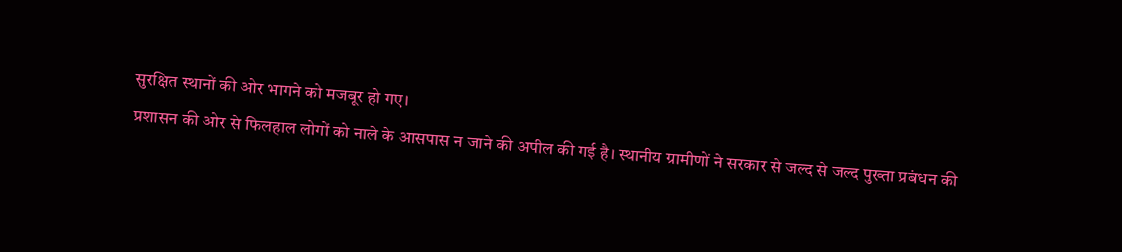सुरक्षित स्थानों की ओर भागने को मजबूर हो गए।
प्रशासन की ओर से फिलहाल लोगों को नाले के आसपास न जाने की अपील की गई है। स्थानीय ग्रामीणों ने सरकार से जल्द से जल्द पुख्ता प्रबंधन की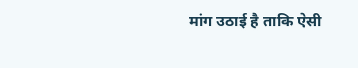मांग उठाई है ताकि ऐसी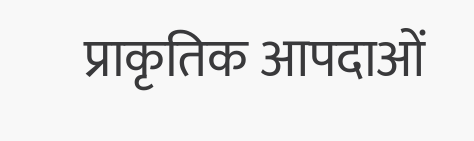प्राकृतिक आपदाओं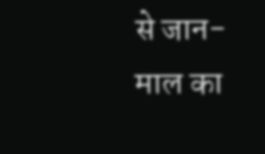से जान-माल का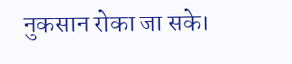नुकसान रोका जा सके।